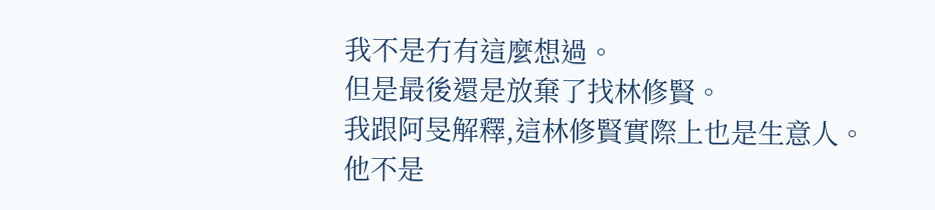我不是冇有這麼想過。
但是最後還是放棄了找林修賢。
我跟阿旻解釋,這林修賢實際上也是生意人。
他不是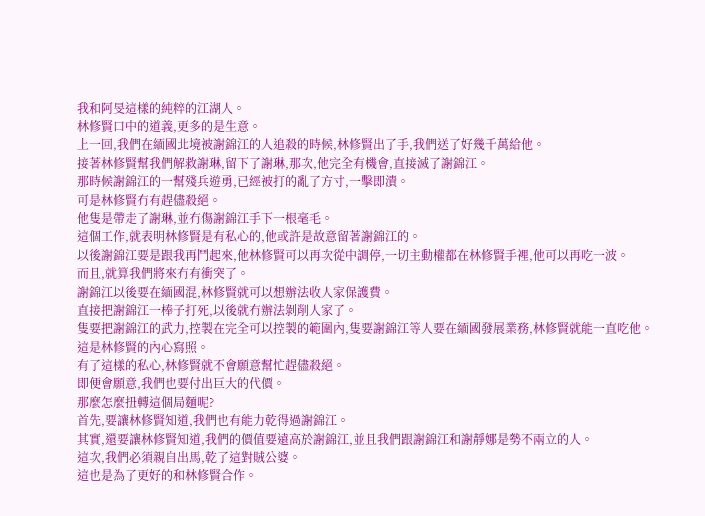我和阿旻這樣的純粹的江湖人。
林修賢口中的道義,更多的是生意。
上一回,我們在緬國北境被謝錦江的人追殺的時候,林修賢出了手,我們送了好幾千萬給他。
接著林修賢幫我們解救謝琳,留下了謝琳,那次,他完全有機會,直接滅了謝錦江。
那時候謝錦江的一幫殘兵遊勇,已經被打的亂了方寸,一擊即潰。
可是林修賢冇有趕儘殺絕。
他隻是帶走了謝琳,並冇傷謝錦江手下一根毫毛。
這個工作,就表明林修賢是有私心的,他或許是故意留著謝錦江的。
以後謝錦江要是跟我再鬥起來,他林修賢可以再次從中調停,一切主動權都在林修賢手裡,他可以再吃一波。
而且,就算我們將來冇有衝突了。
謝錦江以後要在緬國混,林修賢就可以想辦法收人家保護費。
直接把謝錦江一棒子打死,以後就冇辦法剝削人家了。
隻要把謝錦江的武力,控製在完全可以控製的範圍內,隻要謝錦江等人要在緬國發展業務,林修賢就能一直吃他。
這是林修賢的內心寫照。
有了這樣的私心,林修賢就不會願意幫忙趕儘殺絕。
即便會願意,我們也要付出巨大的代價。
那麼怎麼扭轉這個局麵呢?
首先,要讓林修賢知道,我們也有能力乾得過謝錦江。
其實,還要讓林修賢知道,我們的價值要遠高於謝錦江,並且我們跟謝錦江和謝靜娜是勢不兩立的人。
這次,我們必須親自出馬,乾了這對賊公婆。
這也是為了更好的和林修賢合作。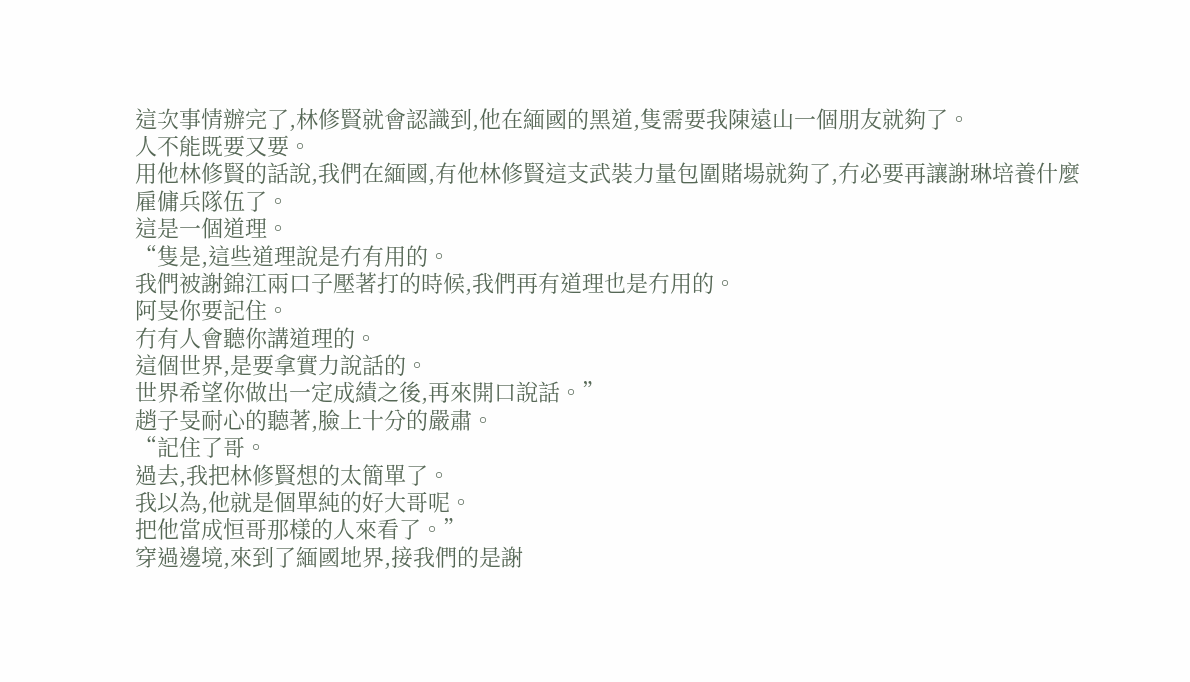這次事情辦完了,林修賢就會認識到,他在緬國的黑道,隻需要我陳遠山一個朋友就夠了。
人不能既要又要。
用他林修賢的話說,我們在緬國,有他林修賢這支武裝力量包圍賭場就夠了,冇必要再讓謝琳培養什麼雇傭兵隊伍了。
這是一個道理。
“隻是,這些道理說是冇有用的。
我們被謝錦江兩口子壓著打的時候,我們再有道理也是冇用的。
阿旻你要記住。
冇有人會聽你講道理的。
這個世界,是要拿實力說話的。
世界希望你做出一定成績之後,再來開口說話。”
趙子旻耐心的聽著,臉上十分的嚴肅。
“記住了哥。
過去,我把林修賢想的太簡單了。
我以為,他就是個單純的好大哥呢。
把他當成恒哥那樣的人來看了。”
穿過邊境,來到了緬國地界,接我們的是謝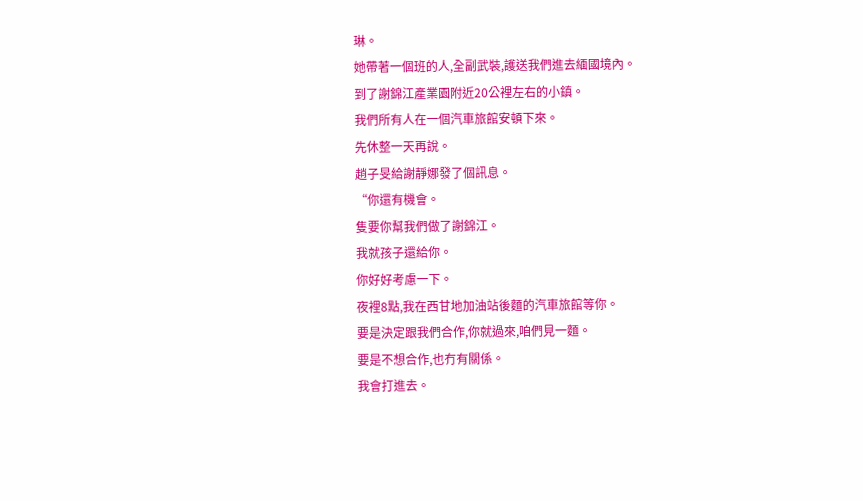琳。
她帶著一個班的人,全副武裝,護送我們進去緬國境內。
到了謝錦江產業園附近20公裡左右的小鎮。
我們所有人在一個汽車旅館安頓下來。
先休整一天再說。
趙子旻給謝靜娜發了個訊息。
“你還有機會。
隻要你幫我們做了謝錦江。
我就孩子還給你。
你好好考慮一下。
夜裡8點,我在西甘地加油站後麵的汽車旅館等你。
要是決定跟我們合作,你就過來,咱們見一麵。
要是不想合作,也冇有關係。
我會打進去。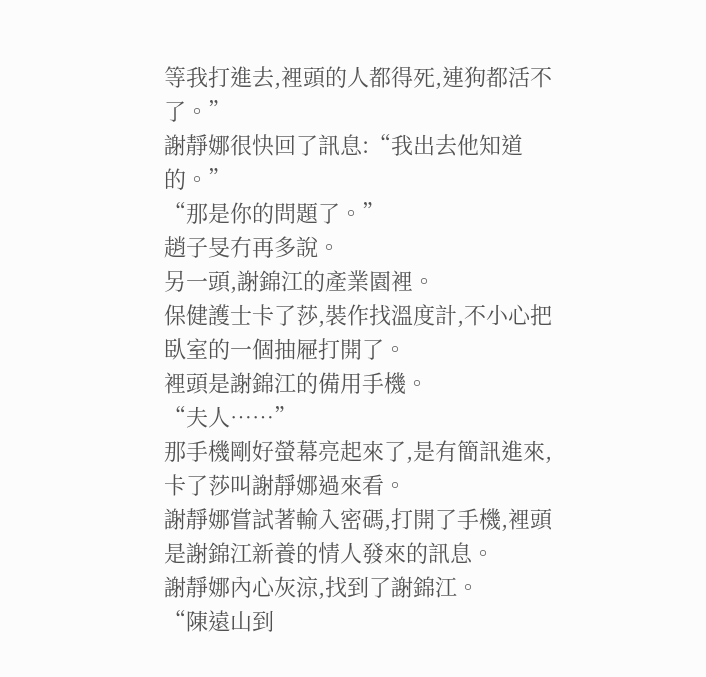等我打進去,裡頭的人都得死,連狗都活不了。”
謝靜娜很快回了訊息:“我出去他知道的。”
“那是你的問題了。”
趙子旻冇再多說。
另一頭,謝錦江的產業園裡。
保健護士卡了莎,裝作找溫度計,不小心把臥室的一個抽屜打開了。
裡頭是謝錦江的備用手機。
“夫人……”
那手機剛好螢幕亮起來了,是有簡訊進來,卡了莎叫謝靜娜過來看。
謝靜娜嘗試著輸入密碼,打開了手機,裡頭是謝錦江新養的情人發來的訊息。
謝靜娜內心灰涼,找到了謝錦江。
“陳遠山到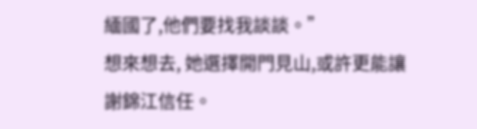緬國了,他們要找我談談。”
想來想去, 她選擇開門見山,或許更能讓謝錦江信任。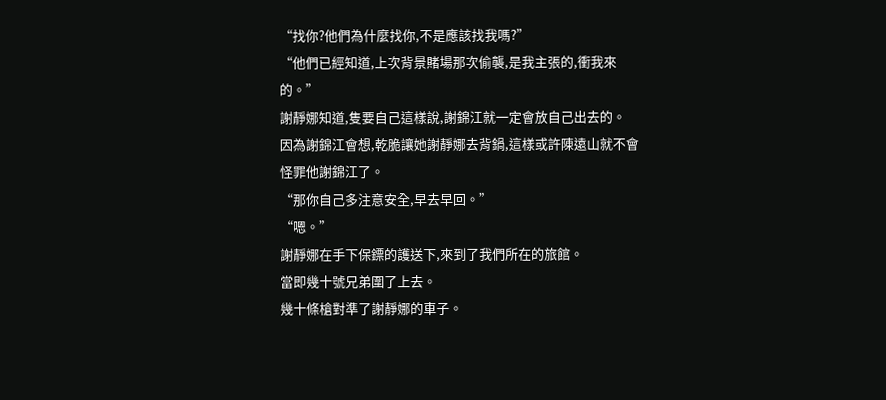“找你?他們為什麼找你,不是應該找我嗎?”
“他們已經知道,上次背景賭場那次偷襲,是我主張的,衝我來的。”
謝靜娜知道,隻要自己這樣說,謝錦江就一定會放自己出去的。
因為謝錦江會想,乾脆讓她謝靜娜去背鍋,這樣或許陳遠山就不會怪罪他謝錦江了。
“那你自己多注意安全,早去早回。”
“嗯。”
謝靜娜在手下保鏢的護送下,來到了我們所在的旅館。
當即幾十號兄弟圍了上去。
幾十條槍對準了謝靜娜的車子。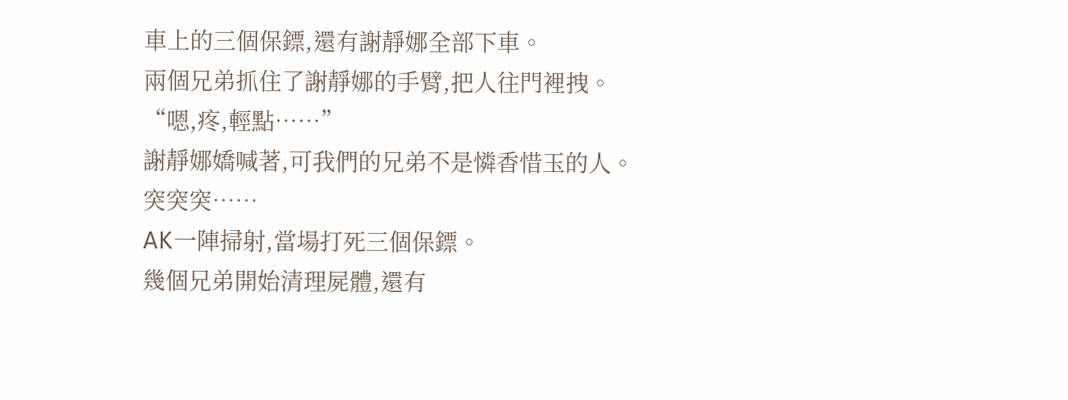車上的三個保鏢,還有謝靜娜全部下車。
兩個兄弟抓住了謝靜娜的手臂,把人往門裡拽。
“嗯,疼,輕點……”
謝靜娜嬌喊著,可我們的兄弟不是憐香惜玉的人。
突突突……
AK一陣掃射,當場打死三個保鏢。
幾個兄弟開始清理屍體,還有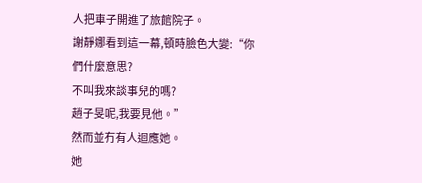人把車子開進了旅館院子。
謝靜娜看到這一幕,頓時臉色大變:“你們什麼意思?
不叫我來談事兒的嗎?
趙子旻呢,我要見他。”
然而並冇有人迴應她。
她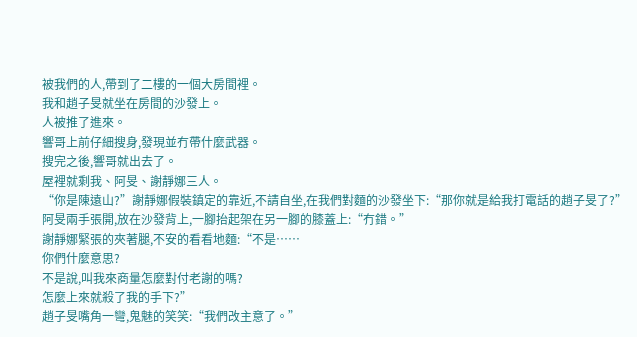被我們的人,帶到了二樓的一個大房間裡。
我和趙子旻就坐在房間的沙發上。
人被推了進來。
響哥上前仔細搜身,發現並冇帶什麼武器。
搜完之後,響哥就出去了。
屋裡就剩我、阿旻、謝靜娜三人。
“你是陳遠山?”謝靜娜假裝鎮定的靠近,不請自坐,在我們對麵的沙發坐下:“那你就是給我打電話的趙子旻了?”
阿旻兩手張開,放在沙發背上,一腳抬起架在另一腳的膝蓋上:“冇錯。”
謝靜娜緊張的夾著腿,不安的看看地麵:“不是……
你們什麼意思?
不是說,叫我來商量怎麼對付老謝的嗎?
怎麼上來就殺了我的手下?”
趙子旻嘴角一彎,鬼魅的笑笑:“我們改主意了。”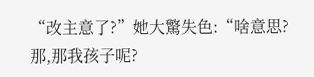“改主意了?”她大驚失色:“啥意思?
那,那我孩子呢?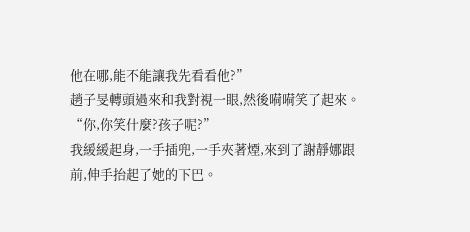他在哪,能不能讓我先看看他?”
趙子旻轉頭過來和我對視一眼,然後嗬嗬笑了起來。
“你,你笑什麼?孩子呢?”
我緩緩起身,一手插兜,一手夾著煙,來到了謝靜娜跟前,伸手抬起了她的下巴。